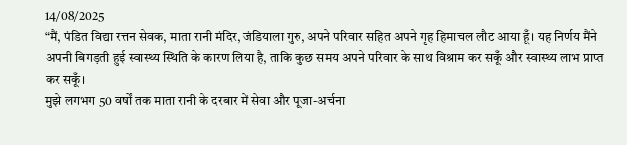14/08/2025
“मैं, पंडित विद्या रत्तन सेवक, माता रानी मंदिर, जंडियाला गुरु, अपने परिवार सहित अपने गृह हिमाचल लौट आया हूँ। यह निर्णय मैंने अपनी बिगड़ती हुई स्वास्थ्य स्थिति के कारण लिया है, ताकि कुछ समय अपने परिवार के साथ विश्राम कर सकूँ और स्वास्थ्य लाभ प्राप्त कर सकूँ।
मुझे लगभग 50 वर्षों तक माता रानी के दरबार में सेवा और पूजा-अर्चना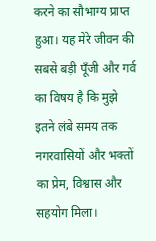करने का सौभाग्य प्राप्त हुआ। यह मेरे जीवन की सबसे बड़ी पूँजी और गर्व का विषय है कि मुझे इतने लंबे समय तक नगरवासियों और भक्तों का प्रेम, विश्वास और सहयोग मिला।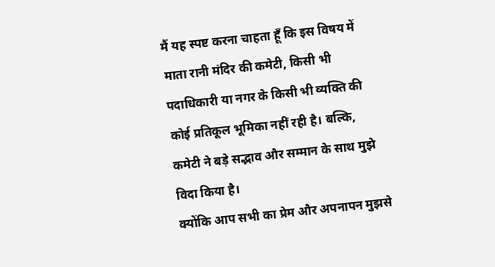मैं यह स्पष्ट करना चाहता हूँ कि इस विषय में माता रानी मंदिर की कमेटी, किसी भी पदाधिकारी या नगर के किसी भी व्यक्ति की कोई प्रतिकूल भूमिका नहीं रही है। बल्कि, कमेटी ने बड़े सद्भाव और सम्मान के साथ मुझे विदा किया है।
क्योंकि आप सभी का प्रेम और अपनापन मुझसे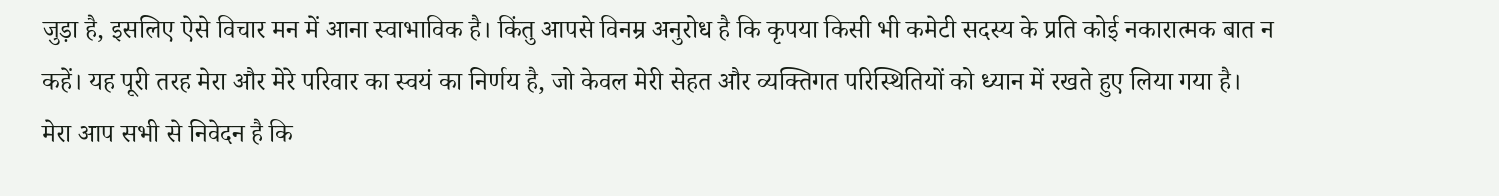जुड़ा है, इसलिए ऐसे विचार मन में आना स्वाभाविक है। किंतु आपसे विनम्र अनुरोध है कि कृपया किसी भी कमेटी सदस्य के प्रति कोई नकारात्मक बात न कहें। यह पूरी तरह मेरा और मेरे परिवार का स्वयं का निर्णय है, जो केवल मेरी सेहत और व्यक्तिगत परिस्थितियों को ध्यान में रखते हुए लिया गया है।
मेरा आप सभी से निवेदन है कि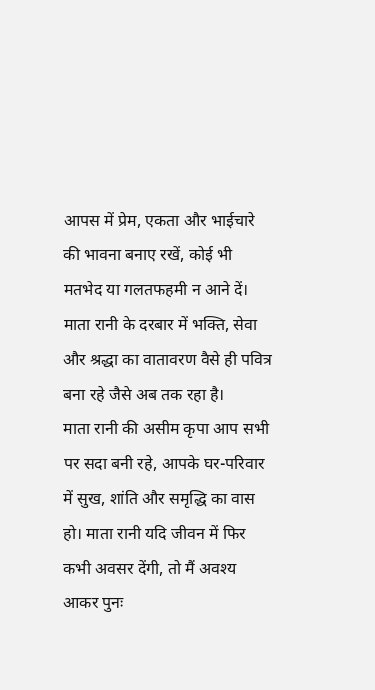आपस में प्रेम, एकता और भाईचारे की भावना बनाए रखें, कोई भी मतभेद या गलतफहमी न आने दें। माता रानी के दरबार में भक्ति, सेवा और श्रद्धा का वातावरण वैसे ही पवित्र बना रहे जैसे अब तक रहा है।
माता रानी की असीम कृपा आप सभी पर सदा बनी रहे, आपके घर-परिवार में सुख, शांति और समृद्धि का वास हो। माता रानी यदि जीवन में फिर कभी अवसर देंगी, तो मैं अवश्य आकर पुनः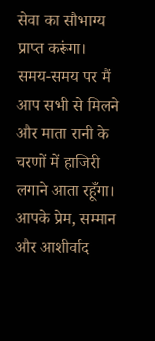सेवा का सौभाग्य प्राप्त करूंगा।
समय-समय पर मैं आप सभी से मिलने और माता रानी के चरणों में हाजिरी लगाने आता रहूँगा। आपके प्रेम, सम्मान और आशीर्वाद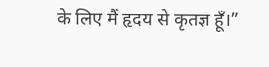के लिए मैं हृदय से कृतज्ञ हूँ।”